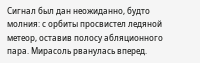Сигнал был дан неожиданно, будто молния: с орбиты просвистел ледяной метеор, оставив полосу абляционного пара. Мирасоль рванулась вперед.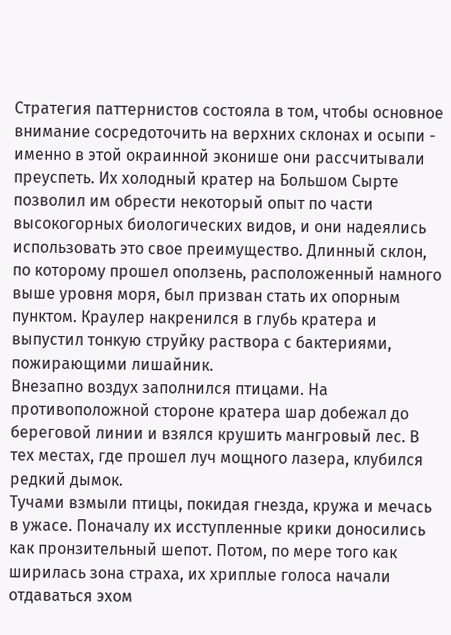Стратегия паттернистов состояла в том, чтобы основное внимание сосредоточить на верхних склонах и осыпи - именно в этой окраинной эконише они рассчитывали преуспеть. Их холодный кратер на Большом Сырте позволил им обрести некоторый опыт по части высокогорных биологических видов, и они надеялись использовать это свое преимущество. Длинный склон, по которому прошел оползень, расположенный намного выше уровня моря, был призван стать их опорным пунктом. Краулер накренился в глубь кратера и выпустил тонкую струйку раствора с бактериями, пожирающими лишайник.
Внезапно воздух заполнился птицами. На противоположной стороне кратера шар добежал до береговой линии и взялся крушить мангровый лес. В тех местах, где прошел луч мощного лазера, клубился редкий дымок.
Тучами взмыли птицы, покидая гнезда, кружа и мечась в ужасе. Поначалу их исступленные крики доносились как пронзительный шепот. Потом, по мере того как ширилась зона страха, их хриплые голоса начали отдаваться эхом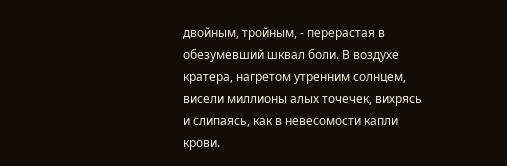двойным, тройным, - перерастая в обезумевший шквал боли. В воздухе кратера, нагретом утренним солнцем, висели миллионы алых точечек, вихрясь и слипаясь, как в невесомости капли крови.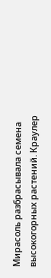Мирасоль разбрасывала семена высокогорных растений. Краулер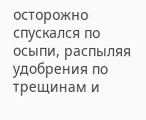осторожно спускался по осыпи, распыляя удобрения по трещинам и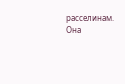расселинам. Она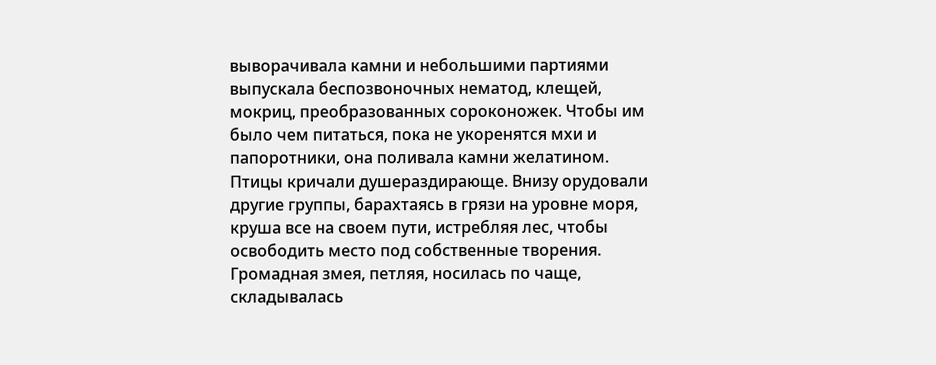выворачивала камни и небольшими партиями выпускала беспозвоночных нематод, клещей, мокриц, преобразованных сороконожек. Чтобы им было чем питаться, пока не укоренятся мхи и папоротники, она поливала камни желатином.
Птицы кричали душераздирающе. Внизу орудовали другие группы, барахтаясь в грязи на уровне моря, круша все на своем пути, истребляя лес, чтобы освободить место под собственные творения. Громадная змея, петляя, носилась по чаще, складывалась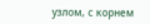узлом, с корнем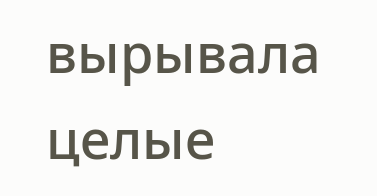вырывала целые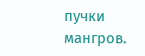пучки мангров.